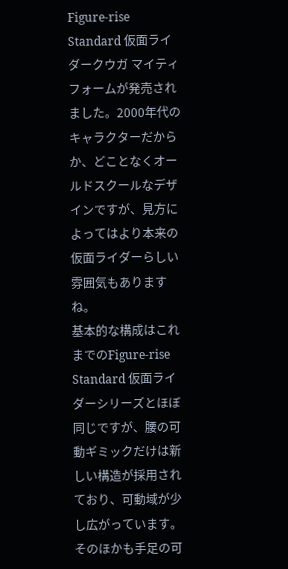Figure-rise Standard 仮面ライダークウガ マイティフォームが発売されました。2000年代のキャラクターだからか、どことなくオールドスクールなデザインですが、見方によってはより本来の仮面ライダーらしい雰囲気もありますね。
基本的な構成はこれまでのFigure-rise Standard 仮面ライダーシリーズとほぼ同じですが、腰の可動ギミックだけは新しい構造が採用されており、可動域が少し広がっています。そのほかも手足の可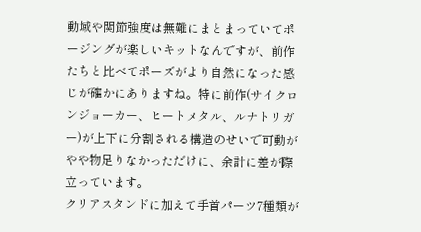動域や関節強度は無難にまとまっていてポージングが楽しいキットなんですが、前作たちと比べてポーズがより自然になった感じが確かにありますね。特に前作(サイクロンジョーカー、ヒートメタル、ルナトリガー)が上下に分割される構造のせいで可動がやや物足りなかっただけに、余計に差が際立っています。
クリアスタンドに加えて手首パーツ7種類が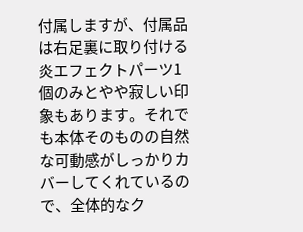付属しますが、付属品は右足裏に取り付ける炎エフェクトパーツ1個のみとやや寂しい印象もあります。それでも本体そのものの自然な可動感がしっかりカバーしてくれているので、全体的なク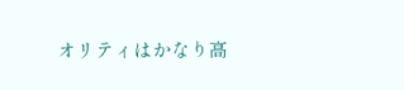オリティはかなり高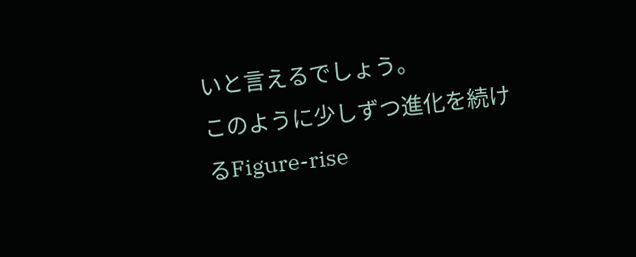いと言えるでしょう。
このように少しずつ進化を続けるFigure-rise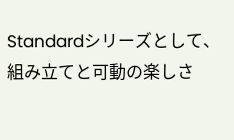Standardシリーズとして、組み立てと可動の楽しさ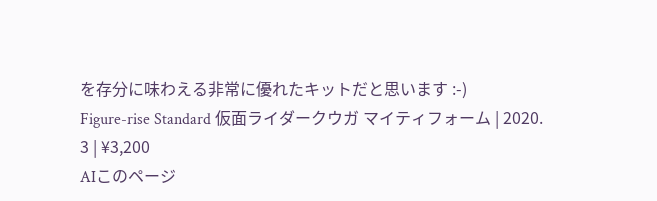を存分に味わえる非常に優れたキットだと思います :-)
Figure-rise Standard 仮面ライダークウガ マイティフォーム | 2020. 3 | ¥3,200
AIこのページ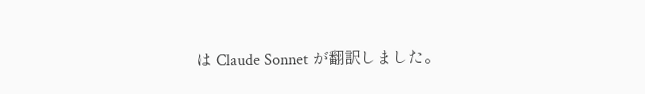は Claude Sonnet が翻訳しました。